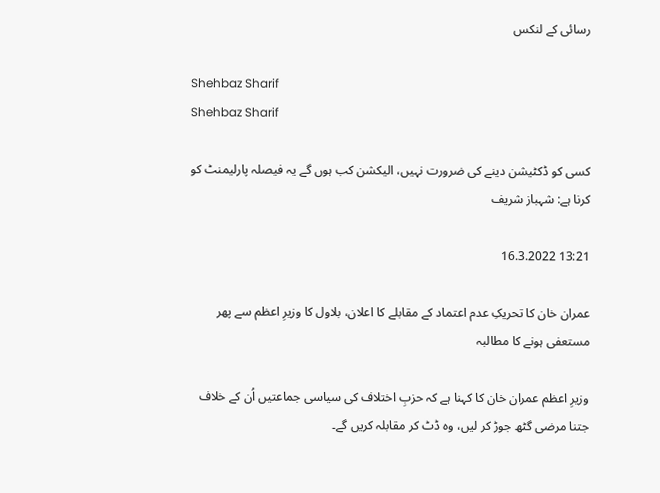رسائی کے لنکس

Shehbaz Sharif
Shehbaz Sharif

کسی کو ڈکٹیشن دینے کی ضرورت نہیں، الیکشن کب ہوں گے یہ فیصلہ پارلیمنٹ کو کرنا ہے: شہباز شریف

13:21 16.3.2022

عمران خان کا تحریکِ عدم اعتماد کے مقابلے کا اعلان، بلاول کا وزیرِ اعظم سے پھر مستعفی ہونے کا مطالبہ

وزیرِ اعظم عمران خان کا کہنا ہے کہ حزبِ اختلاف کی سیاسی جماعتیں اُن کے خلاف جتنا مرضی گٹھ جوڑ کر لیں، وہ ڈٹ کر مقابلہ کریں گے۔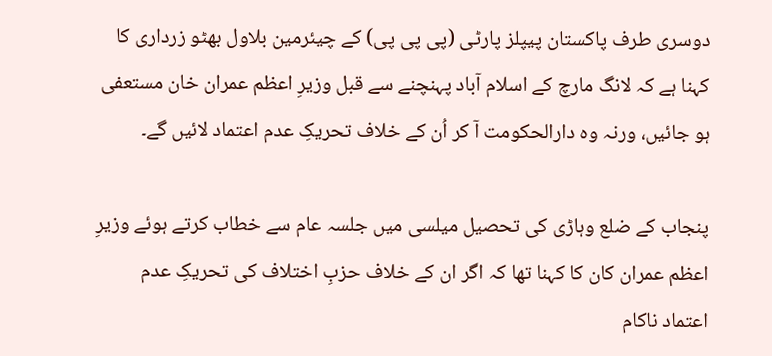دوسری طرف پاکستان پیپلز پارٹی (پی پی پی) کے چیئرمین بلاول بھٹو زرداری کا کہنا ہے کہ لانگ مارچ کے اسلام آباد پہنچنے سے قبل وزیرِ اعظم عمران خان مستعفی ہو جائیں، ورنہ وہ دارالحکومت آ کر اُن کے خلاف تحریکِ عدم اعتماد لائیں گے۔

پنجاب کے ضلع وہاڑی کی تحصیل میلسی میں جلسہ عام سے خطاب کرتے ہوئے وزیرِ اعظم عمران کان کا کہنا تھا کہ اگر ان کے خلاف حزبِ اختلاف کی تحریکِ عدم اعتماد ناکام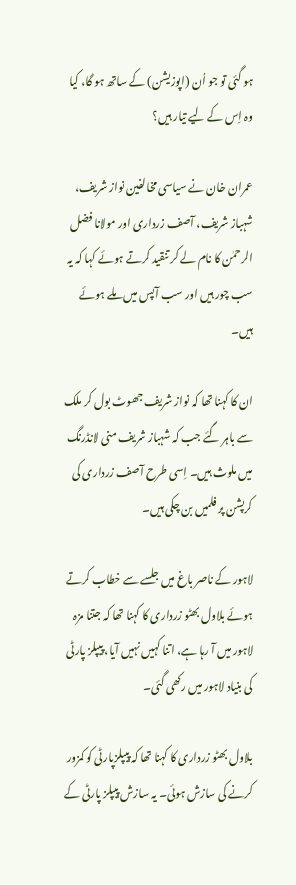ہو گئی تو جو اُن (اپوزیشن) کے ساتھ ہو گا، کیا وہ اِس کے لیے تیار ہیں؟

عمران خان نے سیاسی مخالفین نواز شریف، شہباز شریف، آصف زرداری اور مولانا فضل الرحمٰن کا نام لے کر تنقید کرتے ہوئے کہا کہ یہ سب چور ہیں اور سب آپس میں ملے ہوئے ہیں۔

ان کا کہنا تھا کہ نواز شریف جھوٹ بول کر ملک سے باہر گئے جب کہ شہباز شریف منی لانڈرنگ میں ملوث ہیں۔ اِسی طرح آصف زرداری کی کرپشن پر فلمیں بن چکی ہیں۔

لاہور کے ناصر باغ میں جلسے سے خطاب کرتے ہوئے بلاول بھٹو زرداری کا کہنا تھا کہ جتنا مزہ لاہور میں آ رہا ہے، اتنا کہیں نہیں آیا، پیپلز پارٹی کی بنیاد لاہور میں رکھی گئی۔

بلاول بھٹو زرداری کا کہنا تھا کہ پیپلزپارٹی کو کمزور کرنے کی سازش ہوئی۔ یہ سازش پیپلز پارٹی کے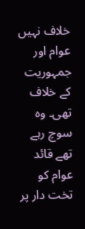خلاف نہیں عوام اور جمہوریت کے خلاف تھی۔ وہ سوچ رہے تھے قائد عوام کو تخت دار پر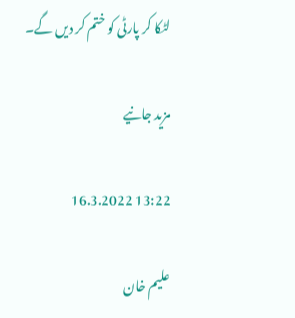لٹکا کر پارٹی کو ختم کر دیں گے۔

مزید جانیے

13:22 16.3.2022

علیم خان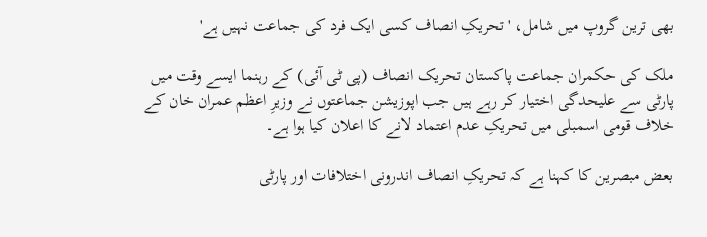بھی ترین گروپ میں شامل، 'تحریکِ انصاف کسی ایک فرد کی جماعت نہیں ہے'

ملک کی حکمران جماعت پاکستان تحریک انصاف (پی ٹی آئی) کے رہنما ایسے وقت میں پارٹی سے علیحدگی اختیار کر رہے ہیں جب اپوزیشن جماعتوں نے وزیرِ اعظم عمران خان کے خلاف قومی اسمبلی میں تحریکِ عدم اعتماد لانے کا اعلان کیا ہوا ہے۔

بعض مبصرین کا کہنا ہے کہ تحریکِ انصاف اندرونی اختلافات اور پارٹی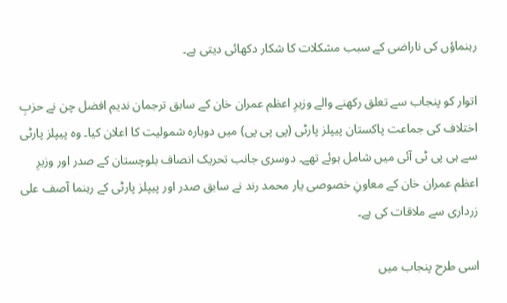رہنماؤں کی ناراضی کے سبب مشکلات کا شکار دکھائی دیتی ہے۔

اتوار کو پنجاب سے تعلق رکھنے والے وزیرِ اعظم عمران خان کے سابق ترجمان ندیم افضل چن نے حزبِ اختلاف کی جماعت پاکستان پیپلز پارٹی (پی پی پی) میں دوبارہ شمولیت کا اعلان کیا۔ وہ پیپلز پارٹی سے ہی پی ٹی آئی میں شامل ہوئے تھے۔ دوسری جانب تحریک انصاف بلوچستان کے صدر اور وزیرِ اعظم عمران خان کے معاونِ خصوصی یار محمد رند نے سابق صدر اور پیپلز پارٹی کے رہنما آصف علی زرداری سے ملاقات کی ہے۔

اسی طرح پنجاب میں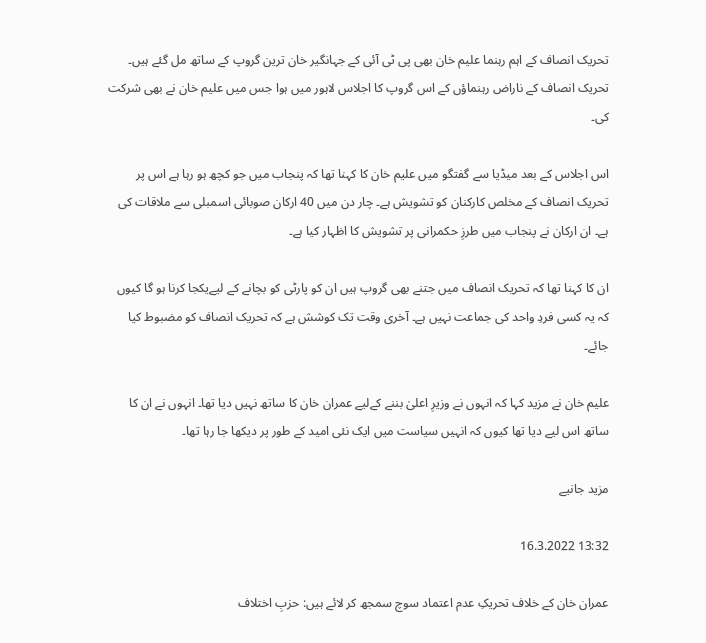تحریک انصاف کے اہم رہنما علیم خان بھی پی ٹی آئی کے جہانگیر خان ترین گروپ کے ساتھ مل گئے ہیں۔ تحریک انصاف کے ناراض رہنماؤں کے اس گروپ کا اجلاس لاہور میں ہوا جس میں علیم خان نے بھی شرکت کی۔

اس اجلاس کے بعد میڈیا سے گفتگو میں علیم خان کا کہنا تھا کہ پنجاب میں جو کچھ ہو رہا ہے اس پر تحریک انصاف کے مخلص کارکنان کو تشویش ہے۔ چار دن میں 40 ارکان صوبائی اسمبلی سے ملاقات کی ہے۔ ان ارکان نے پنجاب میں طرزِ حکمرانی پر تشویش کا اظہار کیا ہے۔

ان کا کہنا تھا کہ تحریک انصاف میں جتنے بھی گروپ ہیں ان کو پارٹی کو بچانے کے لیےیکجا کرنا ہو گا کیوں کہ یہ کسی فردِ واحد کی جماعت نہیں ہے۔ آخری وقت تک کوشش ہے کہ تحریک انصاف کو مضبوط کیا جائے۔

علیم خان نے مزید کہا کہ انہوں نے وزیرِ اعلیٰ بننے کےلیے عمران خان کا ساتھ نہیں دیا تھا۔ انہوں نے ان کا ساتھ اس لیے دیا تھا کیوں کہ انہیں سیاست میں ایک نئی امید کے طور پر دیکھا جا رہا تھا۔

مزید جانیے

13:32 16.3.2022

عمران خان کے خلاف تحریکِ عدم اعتماد سوچ سمجھ کر لائے ہیں: حزبِ اختلاف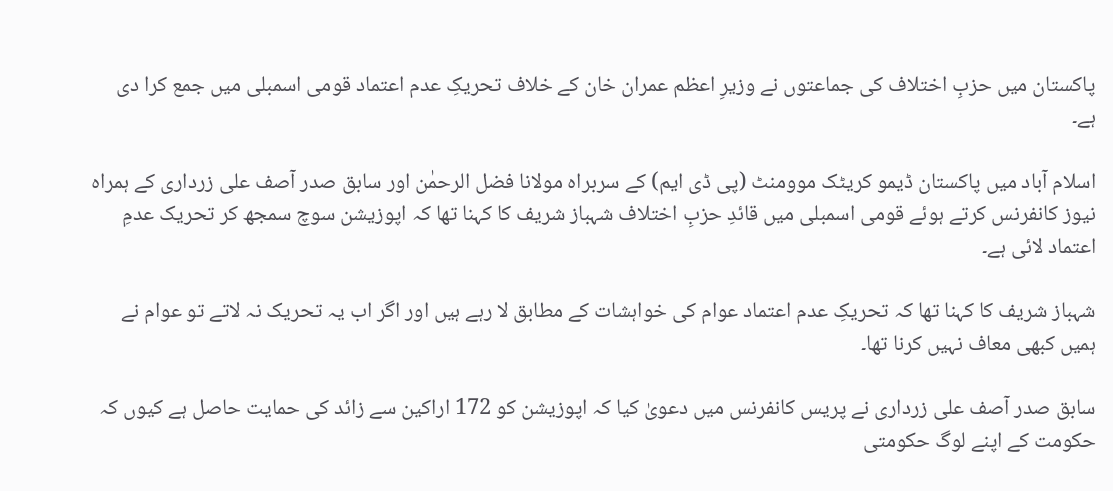پاکستان میں حزبِ اختلاف کی جماعتوں نے وزیرِ اعظم عمران خان کے خلاف تحریکِ عدم اعتماد قومی اسمبلی میں جمع کرا دی ہے۔

اسلام آباد میں پاکستان ڈیمو کریٹک موومنٹ (پی ڈی ایم) کے سربراہ مولانا فضل الرحمٰن اور سابق صدر آصف علی زرداری کے ہمراہ نیوز کانفرنس کرتے ہوئے قومی اسمبلی میں قائدِ حزبِ اختلاف شہباز شریف کا کہنا تھا کہ اپوزیشن سوچ سمجھ کر تحریک عدمِ اعتماد لائی ہے۔

شہباز شریف کا کہنا تھا کہ تحریکِ عدم اعتماد عوام کی خواہشات کے مطابق لا رہے ہیں اور اگر اب یہ تحریک نہ لاتے تو عوام نے ہمیں کبھی معاف نہیں کرنا تھا۔

سابق صدر آصف علی زرداری نے پریس کانفرنس میں دعویٰ کیا کہ اپوزیشن کو 172 اراکین سے زائد کی حمایت حاصل ہے کیوں کہ حکومت کے اپنے لوگ حکومتی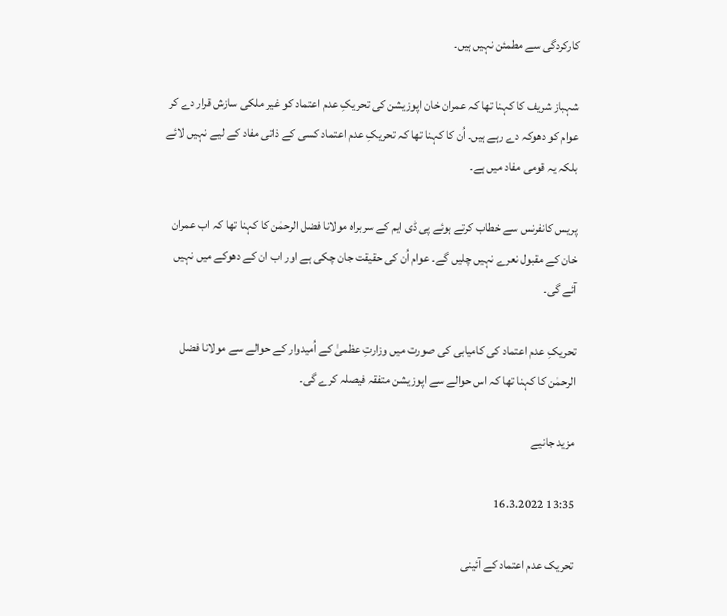کارکردگی سے مطمئن نہیں ہیں۔

شہباز شریف کا کہنا تھا کہ عمران خان اپوزیشن کی تحریکِ عدم اعتماد کو غیر ملکی سازش قرار دے کر عوام کو دھوکہ دے رہے ہیں۔ اُن کا کہنا تھا کہ تحریکِ عدم اعتماد کسی کے ذاتی مفاد کے لیے نہیں لائے بلکہ یہ قومی مفاد میں ہے۔

پریس کانفرنس سے خطاب کرتے ہوئے پی ڈی ایم کے سربراہ مولانا فضل الرحمٰن کا کہنا تھا کہ اب عمران خان کے مقبول نعرے نہیں چلیں گے۔ عوام اُن کی حقیقت جان چکی ہے اور اب ان کے دھوکے میں نہیں آئے گی۔

تحریکِ عدم اعتماد کی کامیابی کی صورت میں وزارتِ عظمیٰ کے اُمیدوار کے حوالے سے مولانا فضل الرحمٰن کا کہنا تھا کہ اس حوالے سے اپوزیشن متفقہ فیصلہ کرے گی۔

مزید جانیے

13:35 16.3.2022

تحریک عدم اعتماد کے آئینی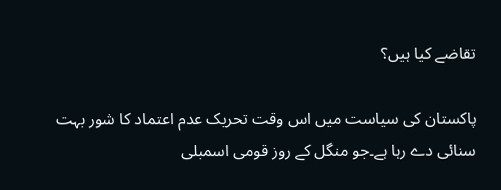تقاضے کیا ہیں؟

پاکستان کی سیاست میں اس وقت تحریک عدم اعتماد کا شور بہت سنائی دے رہا ہے۔جو منگل کے روز قومی اسمبلی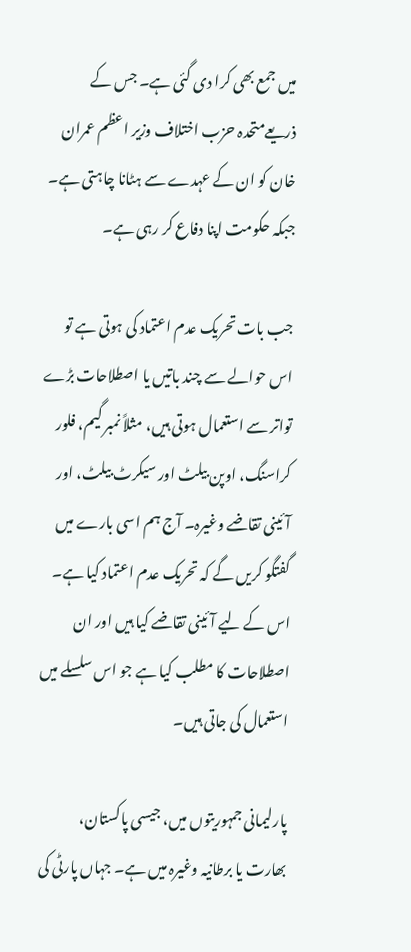میں جمع بھی کرا دی گئی ہے۔ جس کے ذریعےمتحدہ حزب اختلاف وزیر اعظم عمران خان کو ان کے عہدے سے ہٹانا چاہتی ہے۔ جبکہ حکومت اپنا دفاع کر رہی ہے۔

جب بات تحریک عدم اعتماد کی ہوتی ہے تو اس حوالے سے چند باتیں یا اصطلاحات بڑے تواتر سے استعمال ہوتی ہیں، مثلاً نمبر گیم، فلور کراسنگ، اوپن بیلٹ اور سیکرٹ بیلٹ، اور آئینی تقاضے وغیرہ۔ آج ہم اسی بارے میں گفتگو کریں گے کہ تحریک عدم اعتماد کیا ہے۔ اس کے لیے آئینی تقاضے کیا ہیں اور ان اصطلاحات کا مطلب کیا ہے جو اس سلسلے میں استعمال کی جاتی ہیں۔

پارلیمانی جمہوریتوں میں، جیسی پاکستان، بھارت یا برطانیہ وغیرہ میں ہے۔ جہاں پارٹی کی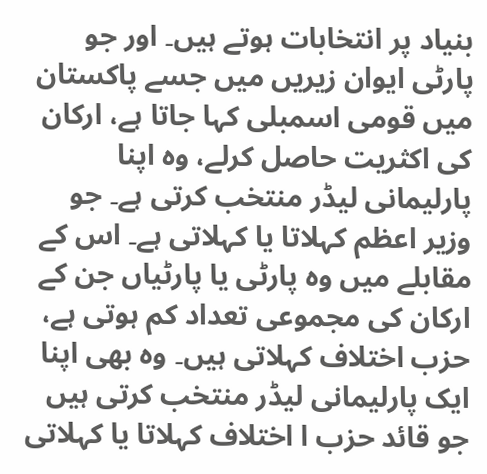بنیاد پر انتخابات ہوتے ہیں۔ اور جو پارٹی ایوان زیریں میں جسے پاکستان میں قومی اسمبلی کہا جاتا ہے، ارکان کی اکثریت حاصل کرلے، وہ اپنا پارلیمانی لیڈر منتخب کرتی ہے۔ جو وزیر اعظم کہلاتا یا کہلاتی ہے۔ اس کے مقابلے میں وہ پارٹی یا پارٹیاں جن کے ارکان کی مجموعی تعداد کم ہوتی ہے، حزب اختلاف کہلاتی ہیں۔ وہ بھی اپنا ایک پارلیمانی لیڈر منتخب کرتی ہیں جو قائد حزب ا اختلاف کہلاتا یا کہلاتی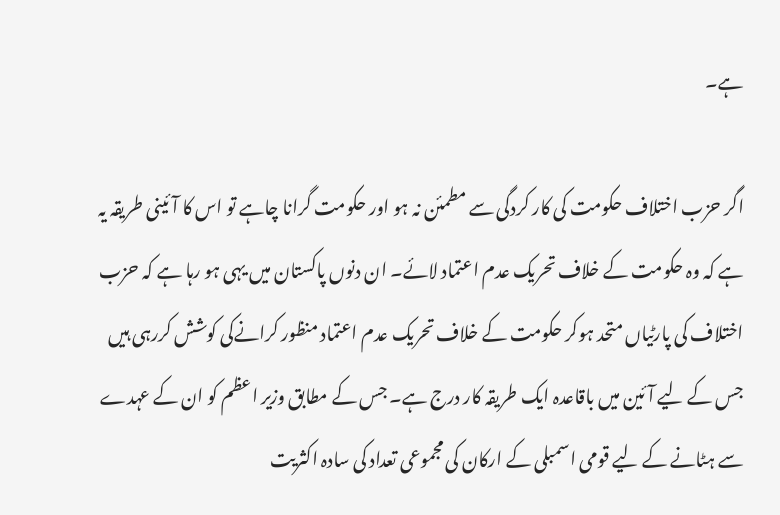ہے۔

اگر حزب اختلاف حکومت کی کار کردگی سے مطمئن نہ ہو اور حکومت گرانا چاہے تو اس کا آئینی طریقہ یہ ہے کہ وہ حکومت کے خلاف تحریک عدم اعتماد لائے۔ ان دنوں پاکستان میں یہی ہو رہا ہے کہ حزب اختلاف کی پارٹیاں متحد ہوکر حکومت کے خلاف تحریک عدم اعتماد منظور کرانےکی کوشش کررہی ہیں جس کے لیے آئین میں باقاعدہ ایک طریقہ کار درج ہے۔ جس کے مطابق وزیر اعظم کو ان کے عہدے سے ہٹانے کے لیے قومی اسمبلی کے ارکان کی مجموعی تعداد کی سادہ اکثریت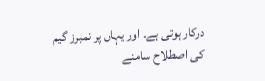درکار ہوتی ہے۔ اور یہاں پر نمبرز گیم کی اصطلاح سامنے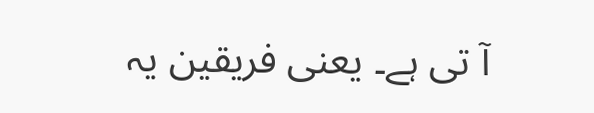آ تی ہے۔ یعنی فریقین یہ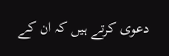دعوی کرتے ہیں کہ ان کے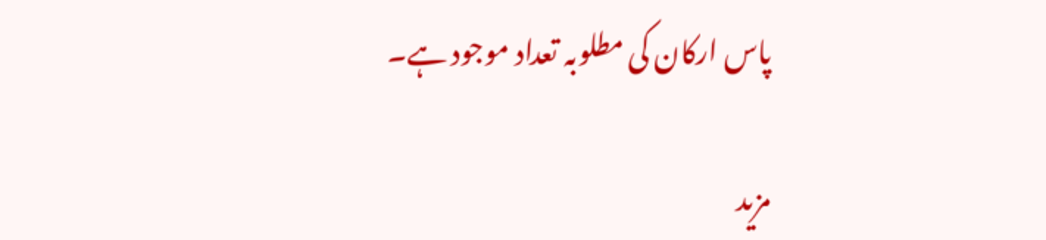پاس ارکان کی مطلوبہ تعداد موجود ہے۔

مزید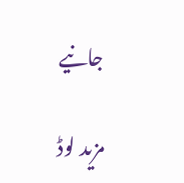جانیے

مزید لوڈ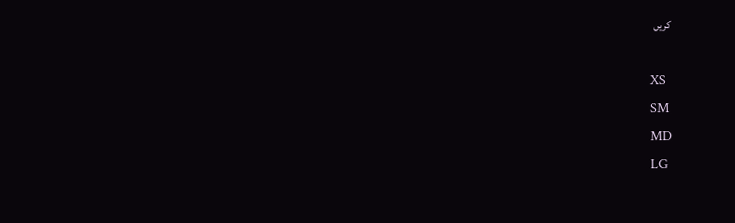کریں

XS
SM
MD
LG